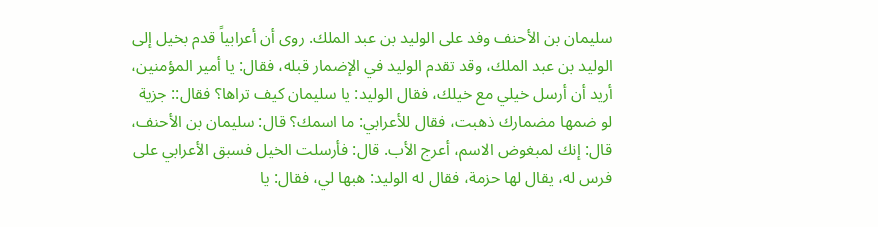سليمان بن الأحنف وفد على الوليد بن عبد الملك. روى أن أعرابياً قدم بخيل إلى الوليد بن عبد الملك، وقد تقدم الوليد في الإضمار قبله، فقال: يا أمير المؤمنين، أريد أن أرسل خيلي مع خيلك، فقال الوليد: يا سليمان كيف تراها؟ فقال:: جزية لو ضمها مضمارك ذهبت، فقال للأعرابي: ما اسمك؟ قال: سليمان بن الأحنف، قال: إنك لمبغوض الاسم، أعرج الأب. قال: فأرسلت الخيل فسبق الأعرابي على فرس له، يقال لها حزمة، فقال له الوليد: هبها لي، فقال: يا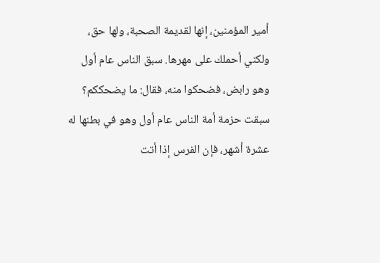أمير المؤمنين، إنها لقديمة الصحبة، ولها حق، ولكني أحملك على مهرها. سبق الناس عام أول وهو رابض، فضحكوا منه، فقال: ما يضحككم؟ سبقت حزمة أمة الناس عام أول وهو في بطنها له عشرة أشهر، فإن الفرس إذا أتت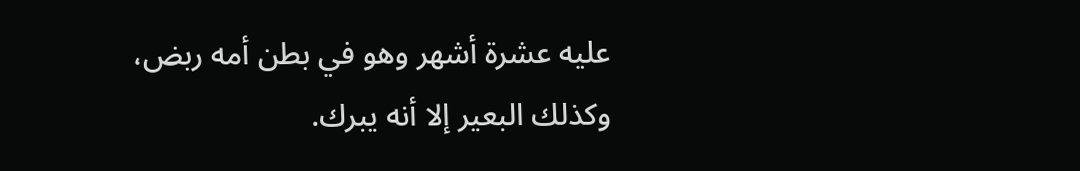عليه عشرة أشهر وهو في بطن أمه ربض، وكذلك البعير إلا أنه يبرك.